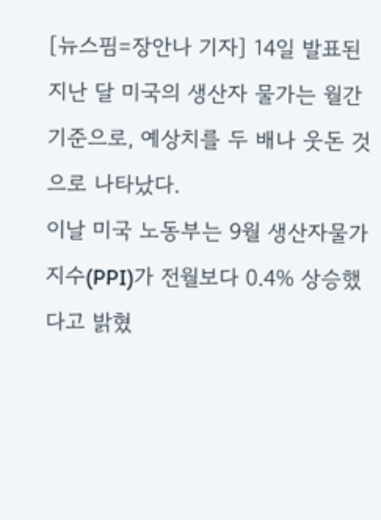[뉴스핌=장안나 기자] 14일 발표된 지난 달 미국의 생산자 물가는 월간 기준으로, 예상치를 두 배나 웃돈 것으로 나타났다.
이날 미국 노동부는 9월 생산자물가지수(PPI)가 전월보다 0.4% 상승했다고 밝혔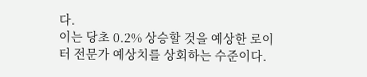다.
이는 당초 0.2% 상승할 것을 예상한 로이터 전문가 예상치를 상회하는 수준이다.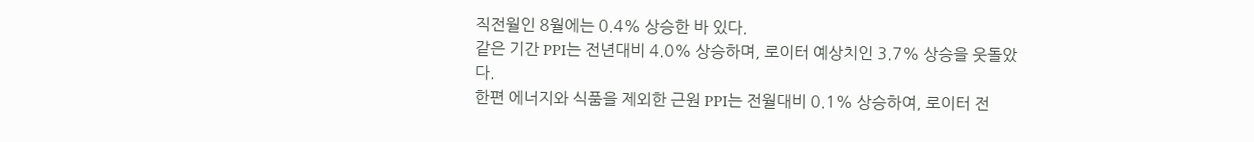직전월인 8월에는 0.4% 상승한 바 있다.
같은 기간 PPI는 전년대비 4.0% 상승하며, 로이터 예상치인 3.7% 상승을 웃돌았다.
한편 에너지와 식품을 제외한 근원 PPI는 전월대비 0.1% 상승하여, 로이터 전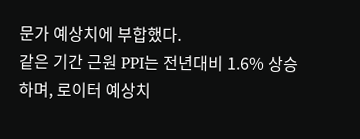문가 예상치에 부합했다.
같은 기간 근원 PPI는 전년대비 1.6% 상승하며, 로이터 예상치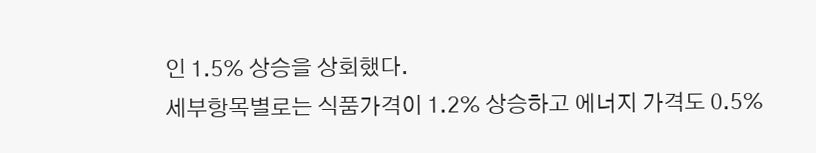인 1.5% 상승을 상회했다.
세부항목별로는 식품가격이 1.2% 상승하고 에너지 가격도 0.5%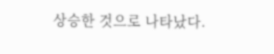상승한 것으로 나타났다.